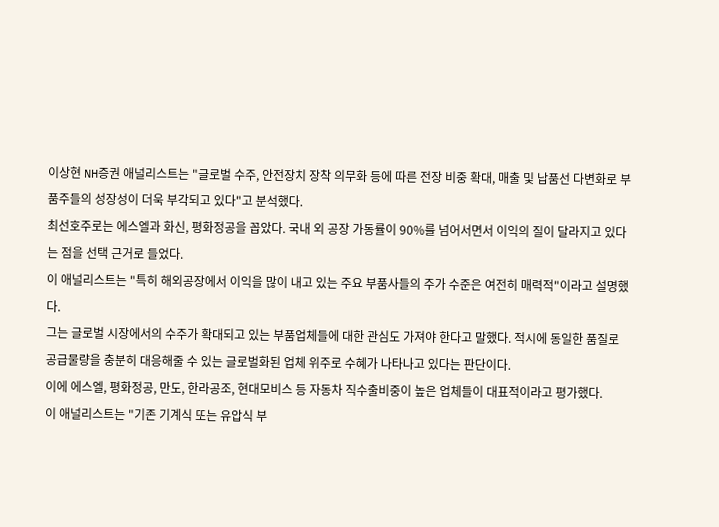이상현 NH증권 애널리스트는 "글로벌 수주, 안전장치 장착 의무화 등에 따른 전장 비중 확대, 매출 및 납품선 다변화로 부품주들의 성장성이 더욱 부각되고 있다"고 분석했다.
최선호주로는 에스엘과 화신, 평화정공을 꼽았다. 국내 외 공장 가동률이 90%를 넘어서면서 이익의 질이 달라지고 있다는 점을 선택 근거로 들었다.
이 애널리스트는 "특히 해외공장에서 이익을 많이 내고 있는 주요 부품사들의 주가 수준은 여전히 매력적"이라고 설명했다.
그는 글로벌 시장에서의 수주가 확대되고 있는 부품업체들에 대한 관심도 가져야 한다고 말했다. 적시에 동일한 품질로 공급물량을 충분히 대응해줄 수 있는 글로벌화된 업체 위주로 수혜가 나타나고 있다는 판단이다.
이에 에스엘, 평화정공, 만도, 한라공조, 현대모비스 등 자동차 직수출비중이 높은 업체들이 대표적이라고 평가했다.
이 애널리스트는 "기존 기계식 또는 유압식 부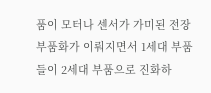품이 모터나 센서가 가미된 전장부품화가 이뤄지면서 1세대 부품들이 2세대 부품으로 진화하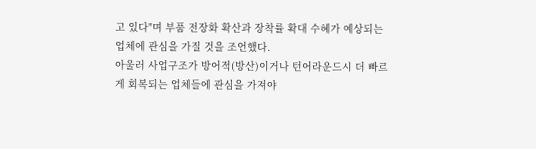고 있다"며 부품 전장화 확산과 장착률 확대 수혜가 예상되는 업체에 관심을 가질 것을 조언했다.
아울러 사업구조가 방어적(방산)이거나 턴어라운드시 더 빠르게 회복되는 업체들에 관심을 가져야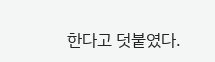한다고 덧붙였다.